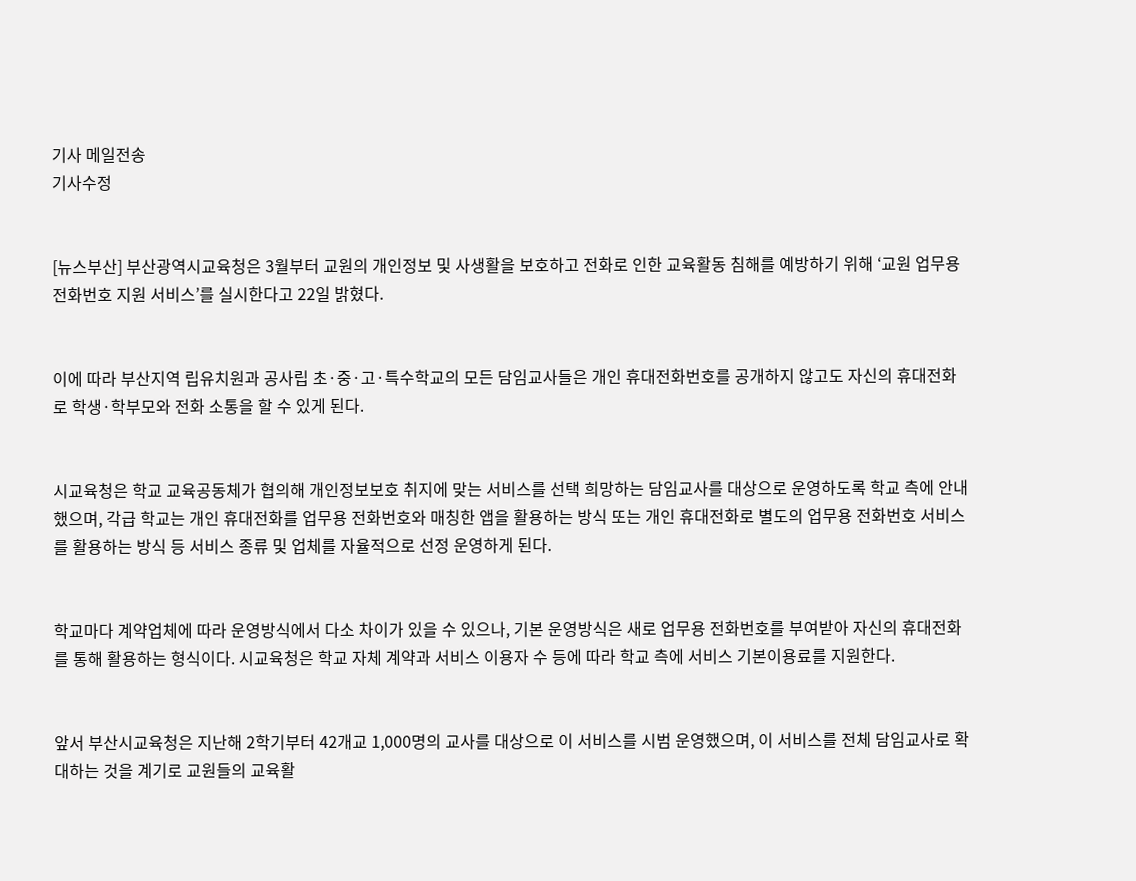기사 메일전송
기사수정


[뉴스부산] 부산광역시교육청은 3월부터 교원의 개인정보 및 사생활을 보호하고 전화로 인한 교육활동 침해를 예방하기 위해 ‘교원 업무용 전화번호 지원 서비스’를 실시한다고 22일 밝혔다.


이에 따라 부산지역 립유치원과 공사립 초·중·고·특수학교의 모든 담임교사들은 개인 휴대전화번호를 공개하지 않고도 자신의 휴대전화로 학생·학부모와 전화 소통을 할 수 있게 된다.


시교육청은 학교 교육공동체가 협의해 개인정보보호 취지에 맞는 서비스를 선택 희망하는 담임교사를 대상으로 운영하도록 학교 측에 안내했으며, 각급 학교는 개인 휴대전화를 업무용 전화번호와 매칭한 앱을 활용하는 방식 또는 개인 휴대전화로 별도의 업무용 전화번호 서비스를 활용하는 방식 등 서비스 종류 및 업체를 자율적으로 선정 운영하게 된다.


학교마다 계약업체에 따라 운영방식에서 다소 차이가 있을 수 있으나, 기본 운영방식은 새로 업무용 전화번호를 부여받아 자신의 휴대전화를 통해 활용하는 형식이다. 시교육청은 학교 자체 계약과 서비스 이용자 수 등에 따라 학교 측에 서비스 기본이용료를 지원한다.


앞서 부산시교육청은 지난해 2학기부터 42개교 1,000명의 교사를 대상으로 이 서비스를 시범 운영했으며, 이 서비스를 전체 담임교사로 확대하는 것을 계기로 교원들의 교육활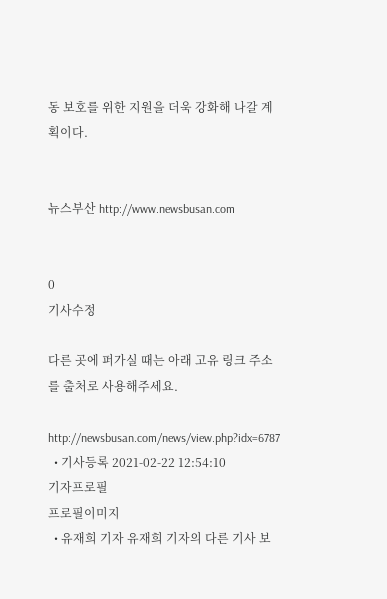동 보호를 위한 지원을 더욱 강화해 나갈 계획이다.


뉴스부산 http://www.newsbusan.com


0
기사수정

다른 곳에 퍼가실 때는 아래 고유 링크 주소를 출처로 사용해주세요.

http://newsbusan.com/news/view.php?idx=6787
  • 기사등록 2021-02-22 12:54:10
기자프로필
프로필이미지
  • 유재희 기자 유재희 기자의 다른 기사 보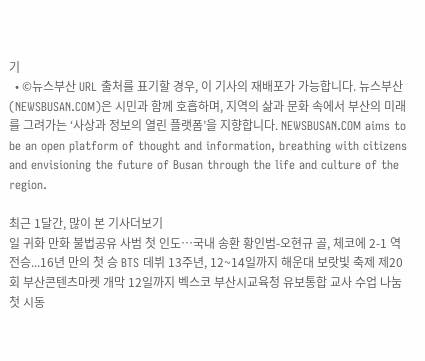기
  • ©뉴스부산 URL 출처를 표기할 경우, 이 기사의 재배포가 가능합니다. 뉴스부산(NEWSBUSAN.COM)은 시민과 함께 호흡하며, 지역의 삶과 문화 속에서 부산의 미래를 그려가는 ‘사상과 정보의 열린 플랫폼’을 지향합니다. NEWSBUSAN.COM aims to be an open platform of thought and information, breathing with citizens and envisioning the future of Busan through the life and culture of the region.

최근 1달간, 많이 본 기사더보기
일 귀화 만화 불법공유 사범 첫 인도…국내 송환 황인범-오현규 골, 체코에 2-1 역전승...16년 만의 첫 승 BTS 데뷔 13주년, 12~14일까지 해운대 보랏빛 축제 제20회 부산콘텐츠마켓 개막 12일까지 벡스코 부산시교육청 유보통합 교사 수업 나눔 첫 시동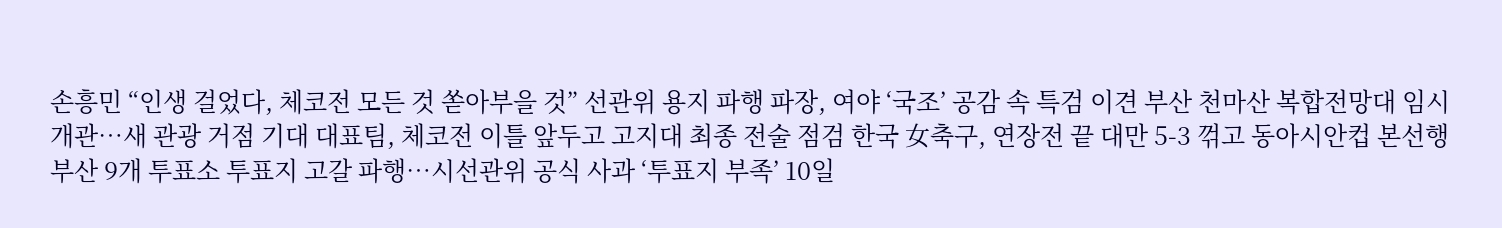손흥민 “인생 걸었다, 체코전 모든 것 쏟아부을 것” 선관위 용지 파행 파장, 여야 ‘국조’ 공감 속 특검 이견 부산 천마산 복합전망대 임시 개관…새 관광 거점 기대 대표팀, 체코전 이틀 앞두고 고지대 최종 전술 점검 한국 女축구, 연장전 끝 대만 5-3 꺾고 동아시안컵 본선행 부산 9개 투표소 투표지 고갈 파행…시선관위 공식 사과 ‘투표지 부족’ 10일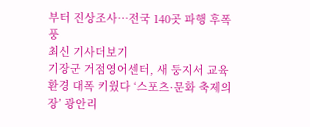부터 진상조사…전국 140곳 파행 후폭풍
최신 기사더보기
기장군 거점영어센터, 새 둥지서 교육환경 대폭 키웠다 ‘스포츠·문화 축제의 장’ 광안리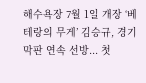해수욕장 7월 1일 개장 ‘베테랑의 무게’ 김승규, 경기 막판 연속 선방... 첫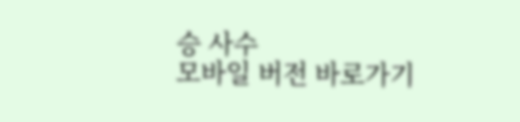승 사수
모바일 버전 바로가기